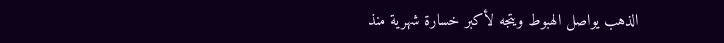الذهب يواصل الهبوط ويتجه لأكبر خسارة شهرية منذ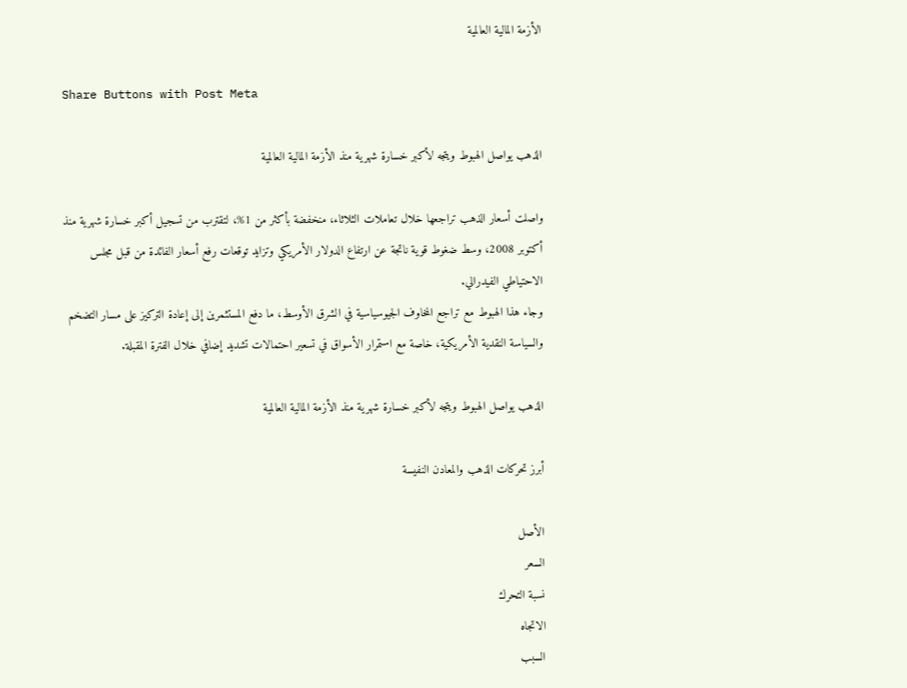الأزمة المالية العالمية

Share Buttons with Post Meta

الذهب يواصل الهبوط ويتجه لأكبر خسارة شهرية منذ الأزمة المالية العالمية

واصلت أسعار الذهب تراجعها خلال تعاملات الثلاثاء، منخفضة بأكثر من 1%، لتقترب من تسجيل أكبر خسارة شهرية منذ أكتوبر 2008، وسط ضغوط قوية ناتجة عن ارتفاع الدولار الأمريكي وتزايد توقعات رفع أسعار الفائدة من قبل مجلس الاحتياطي الفيدرالي.
وجاء هذا الهبوط مع تراجع المخاوف الجيوسياسية في الشرق الأوسط، ما دفع المستثمرين إلى إعادة التركيز على مسار التضخم والسياسة النقدية الأمريكية، خاصة مع استمرار الأسواق في تسعير احتمالات تشديد إضافي خلال الفترة المقبلة.

الذهب يواصل الهبوط ويتجه لأكبر خسارة شهرية منذ الأزمة المالية العالمية

أبرز تحركات الذهب والمعادن النفيسة

الأصل
السعر
نسبة التحرك
الاتجاه
السبب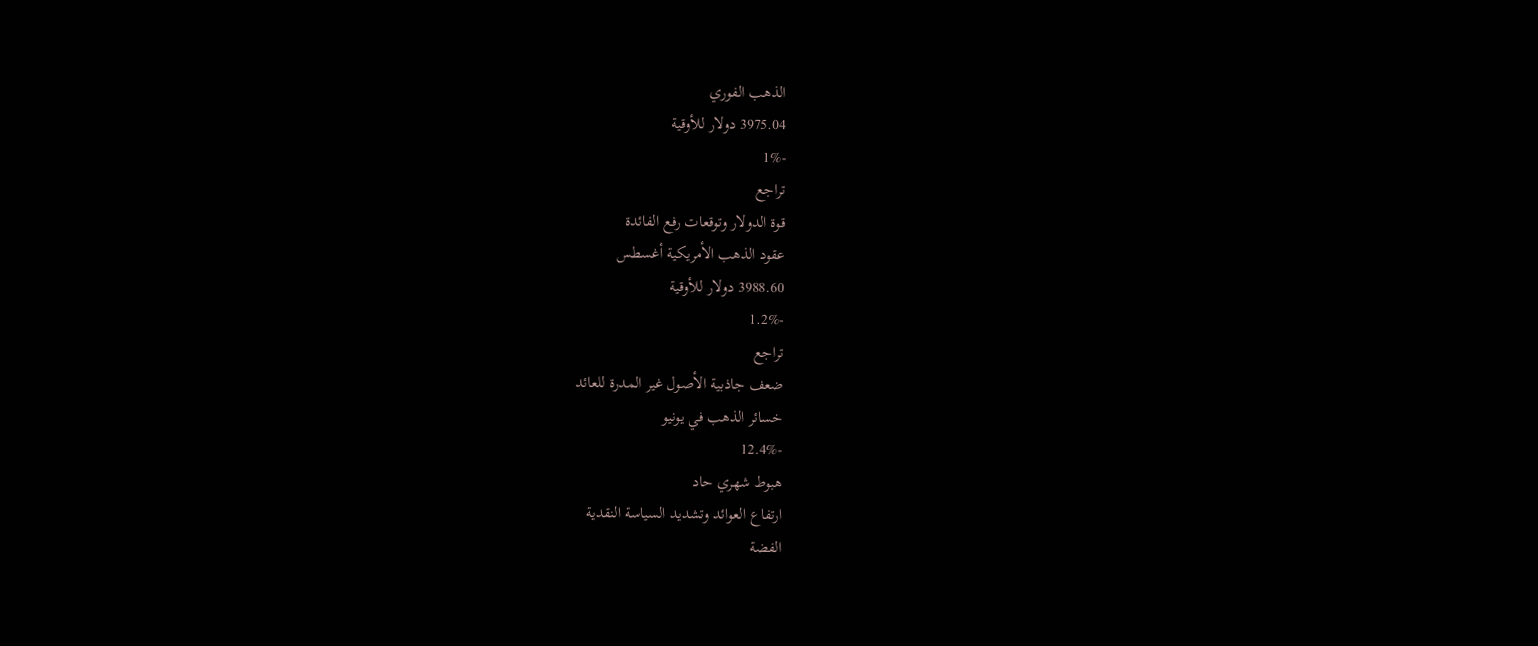الذهب الفوري
3975.04 دولار للأوقية
-1%
تراجع
قوة الدولار وتوقعات رفع الفائدة
عقود الذهب الأمريكية أغسطس
3988.60 دولار للأوقية
-1.2%
تراجع
ضعف جاذبية الأصول غير المدرة للعائد
خسائر الذهب في يونيو
-12.4%
هبوط شهري حاد
ارتفاع العوائد وتشديد السياسة النقدية
الفضة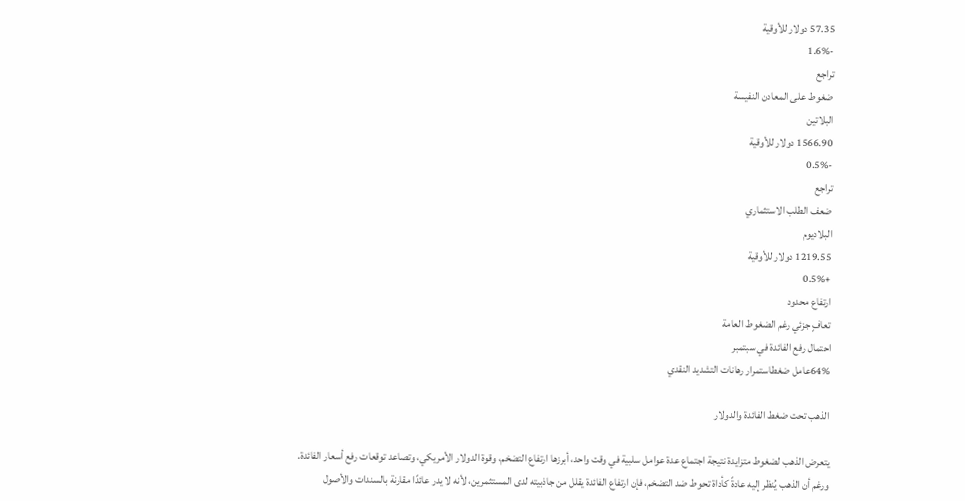57.35 دولار للأوقية
-1.6%
تراجع
ضغوط على المعادن النفيسة
البلاتين
1566.90 دولار للأوقية
-0.5%
تراجع
ضعف الطلب الاستثماري
البلاديوم
1219.55 دولار للأوقية
+0.5%
ارتفاع محدود
تعافٍ جزئي رغم الضغوط العامة
احتمال رفع الفائدة في سبتمبر
64%عامل ضغطاستمرار رهانات التشديد النقدي

الذهب تحت ضغط الفائدة والدولار

يتعرض الذهب لضغوط متزايدة نتيجة اجتماع عدة عوامل سلبية في وقت واحد، أبرزها ارتفاع التضخم، وقوة الدولار الأمريكي، وتصاعد توقعات رفع أسعار الفائدة.
ورغم أن الذهب يُنظر إليه عادةً كأداة تحوط ضد التضخم، فإن ارتفاع الفائدة يقلل من جاذبيته لدى المستثمرين، لأنه لا يدر عائدًا مقارنة بالسندات والأصول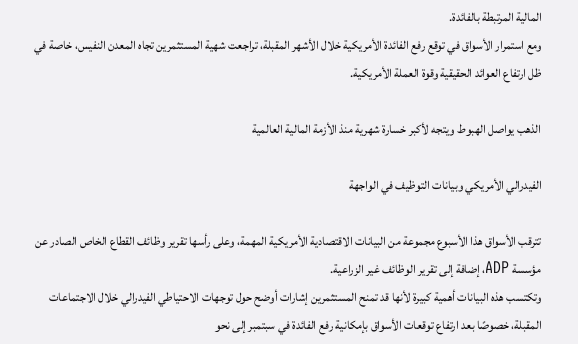المالية المرتبطة بالفائدة.
ومع استمرار الأسواق في توقع رفع الفائدة الأمريكية خلال الأشهر المقبلة، تراجعت شهية المستثمرين تجاه المعدن النفيس، خاصة في ظل ارتفاع العوائد الحقيقية وقوة العملة الأمريكية.

الذهب يواصل الهبوط ويتجه لأكبر خسارة شهرية منذ الأزمة المالية العالمية

الفيدرالي الأمريكي وبيانات التوظيف في الواجهة

تترقب الأسواق هذا الأسبوع مجموعة من البيانات الاقتصادية الأمريكية المهمة، وعلى رأسها تقرير وظائف القطاع الخاص الصادر عن مؤسسة ADP، إضافة إلى تقرير الوظائف غير الزراعية.
وتكتسب هذه البيانات أهمية كبيرة لأنها قد تمنح المستثمرين إشارات أوضح حول توجهات الاحتياطي الفيدرالي خلال الاجتماعات المقبلة، خصوصًا بعد ارتفاع توقعات الأسواق بإمكانية رفع الفائدة في سبتمبر إلى نحو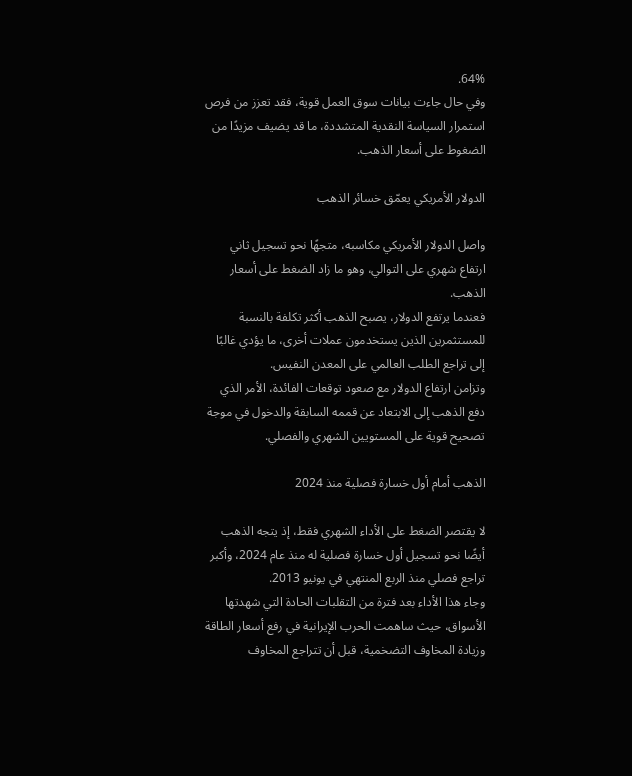64%.
وفي حال جاءت بيانات سوق العمل قوية، فقد تعزز من فرص استمرار السياسة النقدية المتشددة، ما قد يضيف مزيدًا من الضغوط على أسعار الذهب.

الدولار الأمريكي يعمّق خسائر الذهب

واصل الدولار الأمريكي مكاسبه، متجهًا نحو تسجيل ثاني ارتفاع شهري على التوالي، وهو ما زاد الضغط على أسعار الذهب.
فعندما يرتفع الدولار، يصبح الذهب أكثر تكلفة بالنسبة للمستثمرين الذين يستخدمون عملات أخرى، ما يؤدي غالبًا إلى تراجع الطلب العالمي على المعدن النفيس.
وتزامن ارتفاع الدولار مع صعود توقعات الفائدة، الأمر الذي دفع الذهب إلى الابتعاد عن قممه السابقة والدخول في موجة تصحيح قوية على المستويين الشهري والفصلي.

الذهب أمام أول خسارة فصلية منذ 2024

لا يقتصر الضغط على الأداء الشهري فقط، إذ يتجه الذهب أيضًا نحو تسجيل أول خسارة فصلية له منذ عام 2024، وأكبر تراجع فصلي منذ الربع المنتهي في يونيو 2013.
وجاء هذا الأداء بعد فترة من التقلبات الحادة التي شهدتها الأسواق، حيث ساهمت الحرب الإيرانية في رفع أسعار الطاقة وزيادة المخاوف التضخمية، قبل أن تتراجع المخاوف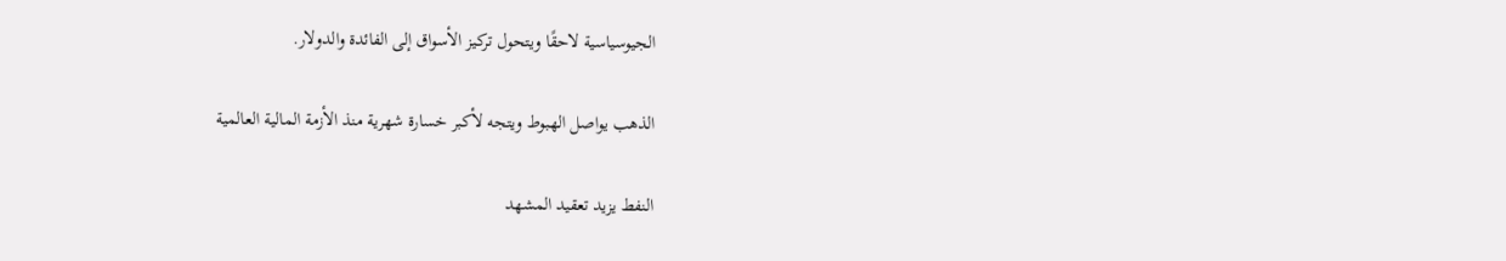الجيوسياسية لاحقًا ويتحول تركيز الأسواق إلى الفائدة والدولار.

الذهب يواصل الهبوط ويتجه لأكبر خسارة شهرية منذ الأزمة المالية العالمية

النفط يزيد تعقيد المشهد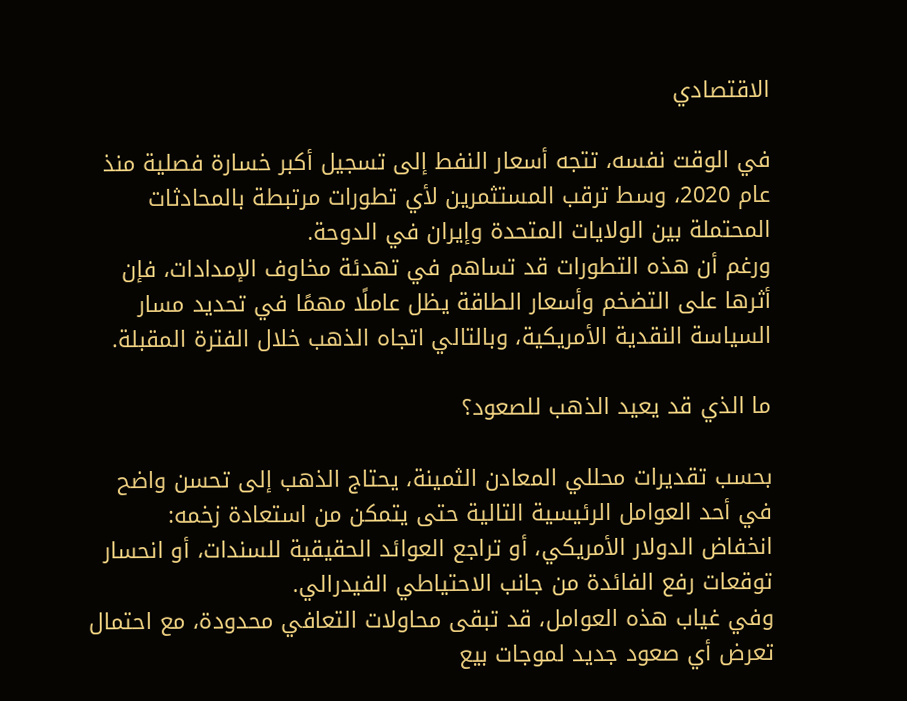الاقتصادي

في الوقت نفسه، تتجه أسعار النفط إلى تسجيل أكبر خسارة فصلية منذ عام 2020، وسط ترقب المستثمرين لأي تطورات مرتبطة بالمحادثات المحتملة بين الولايات المتحدة وإيران في الدوحة.
ورغم أن هذه التطورات قد تساهم في تهدئة مخاوف الإمدادات، فإن أثرها على التضخم وأسعار الطاقة يظل عاملًا مهمًا في تحديد مسار السياسة النقدية الأمريكية، وبالتالي اتجاه الذهب خلال الفترة المقبلة.

ما الذي قد يعيد الذهب للصعود؟

بحسب تقديرات محللي المعادن الثمينة، يحتاج الذهب إلى تحسن واضح في أحد العوامل الرئيسية التالية حتى يتمكن من استعادة زخمه:
انخفاض الدولار الأمريكي، أو تراجع العوائد الحقيقية للسندات، أو انحسار توقعات رفع الفائدة من جانب الاحتياطي الفيدرالي.
وفي غياب هذه العوامل، قد تبقى محاولات التعافي محدودة، مع احتمال تعرض أي صعود جديد لموجات بيع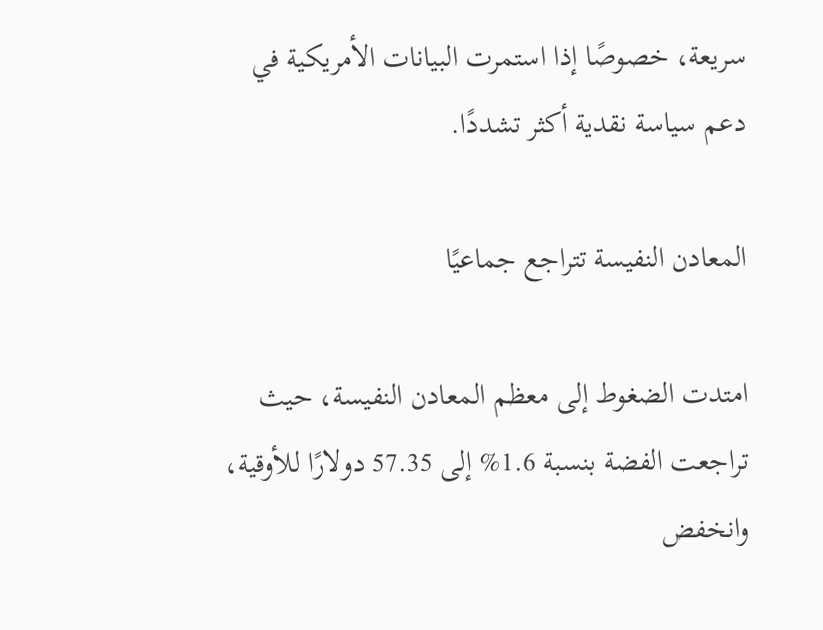سريعة، خصوصًا إذا استمرت البيانات الأمريكية في دعم سياسة نقدية أكثر تشددًا.

المعادن النفيسة تتراجع جماعيًا

امتدت الضغوط إلى معظم المعادن النفيسة، حيث تراجعت الفضة بنسبة 1.6% إلى 57.35 دولارًا للأوقية، وانخفض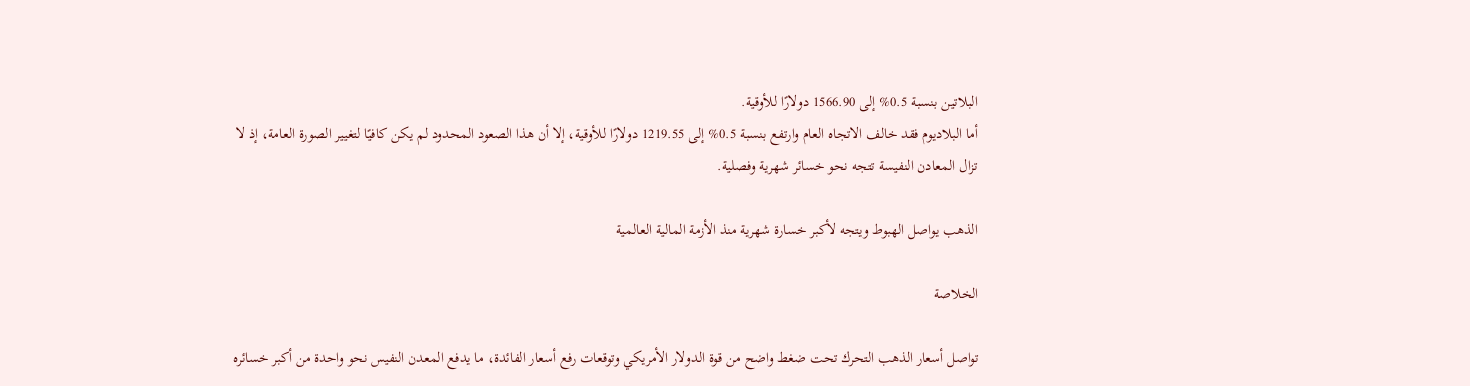البلاتين بنسبة 0.5% إلى 1566.90 دولارًا للأوقية.
أما البلاديوم فقد خالف الاتجاه العام وارتفع بنسبة 0.5% إلى 1219.55 دولارًا للأوقية، إلا أن هذا الصعود المحدود لم يكن كافيًا لتغيير الصورة العامة، إذ لا تزال المعادن النفيسة تتجه نحو خسائر شهرية وفصلية.

الذهب يواصل الهبوط ويتجه لأكبر خسارة شهرية منذ الأزمة المالية العالمية

الخلاصة

تواصل أسعار الذهب التحرك تحت ضغط واضح من قوة الدولار الأمريكي وتوقعات رفع أسعار الفائدة، ما يدفع المعدن النفيس نحو واحدة من أكبر خسائره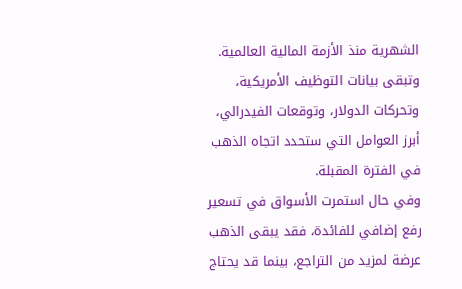الشهرية منذ الأزمة المالية العالمية.
وتبقى بيانات التوظيف الأمريكية، وتحركات الدولار، وتوقعات الفيدرالي، أبرز العوامل التي ستحدد اتجاه الذهب في الفترة المقبلة.
وفي حال استمرت الأسواق في تسعير رفع إضافي للفائدة، فقد يبقى الذهب عرضة لمزيد من التراجع، بينما قد يحتاج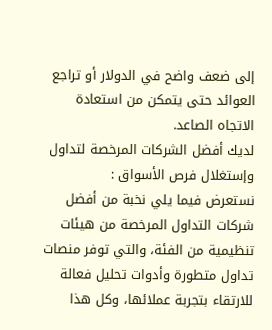إلى ضعف واضح في الدولار أو تراجع العوائد حتى يتمكن من استعادة الاتجاه الصاعد.
لديك أفضل الشركات المرخصة لتداول وإستغلال فرص الأسواق :
نستعرض فيما يلي نخبة من أفضل شركات التداول المرخصة من هيئات تنظيمية من الفئة، والتي توفر منصات تداول متطورة وأدوات تحليل فعالة للارتقاء بتجربة عملائها، وكل هذا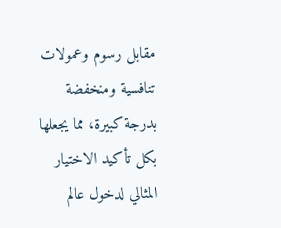مقابل رسوم وعمولات تنافسية ومنخفضة بدرجة كبيرة، مما يجعلها بكل تأكيد الاختيار المثالي لدخول عالم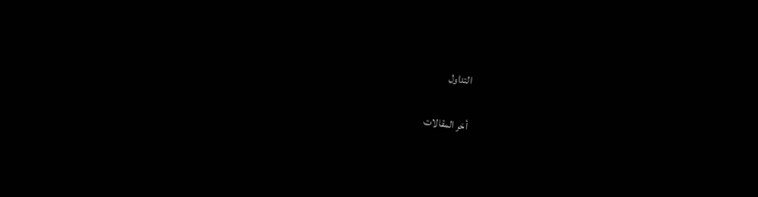التداول

أخر المقالات